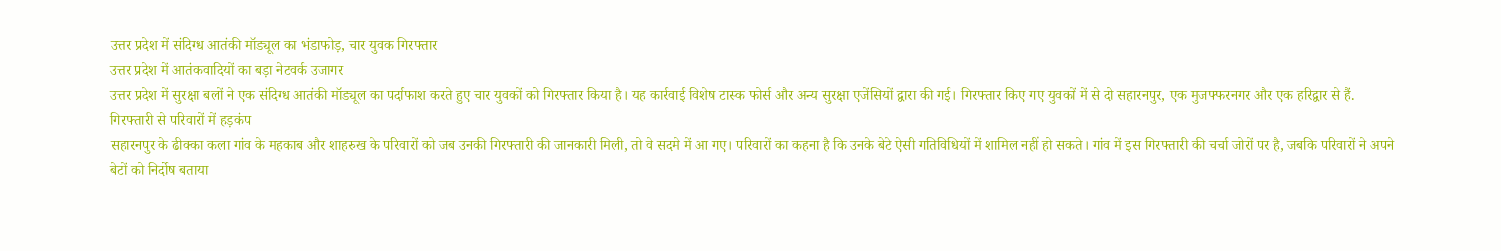उत्तर प्रदेश में संदिग्ध आतंकी मॉड्यूल का भंडाफोड़, चार युवक गिरफ्तार
उत्तर प्रदेश में आतंकवादियों का बड़ा नेटवर्क उजागर
उत्तर प्रदेश में सुरक्षा बलों ने एक संदिग्ध आतंकी मॉड्यूल का पर्दाफाश करते हुए चार युवकों को गिरफ्तार किया है। यह कार्रवाई विशेष टास्क फोर्स और अन्य सुरक्षा एजेंसियों द्वारा की गई। गिरफ्तार किए गए युवकों में से दो सहारनपुर, एक मुजफ्फरनगर और एक हरिद्वार से हैं.
गिरफ्तारी से परिवारों में हड़कंप
सहारनपुर के ढीक्का कला गांव के महकाब और शाहरुख के परिवारों को जब उनकी गिरफ्तारी की जानकारी मिली, तो वे सदमे में आ गए। परिवारों का कहना है कि उनके बेटे ऐसी गतिविधियों में शामिल नहीं हो सकते। गांव में इस गिरफ्तारी की चर्चा जोरों पर है, जबकि परिवारों ने अपने बेटों को निर्दोष बताया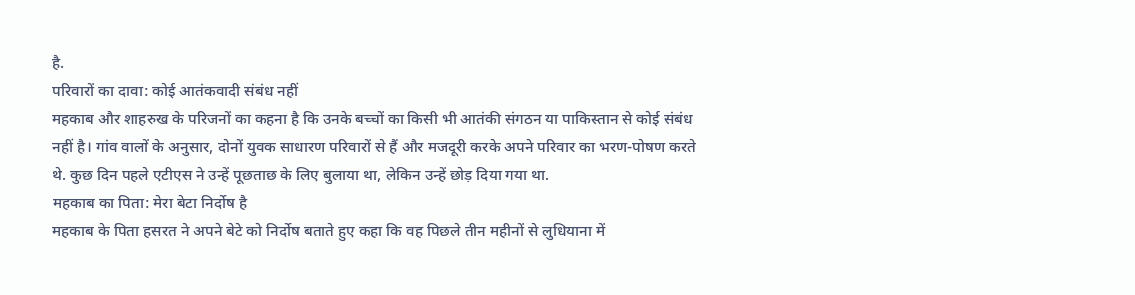है.
परिवारों का दावा: कोई आतंकवादी संबंध नहीं
महकाब और शाहरुख के परिजनों का कहना है कि उनके बच्चों का किसी भी आतंकी संगठन या पाकिस्तान से कोई संबंध नहीं है। गांव वालों के अनुसार, दोनों युवक साधारण परिवारों से हैं और मजदूरी करके अपने परिवार का भरण-पोषण करते थे. कुछ दिन पहले एटीएस ने उन्हें पूछताछ के लिए बुलाया था, लेकिन उन्हें छोड़ दिया गया था.
महकाब का पिता: मेरा बेटा निर्दोष है
महकाब के पिता हसरत ने अपने बेटे को निर्दोष बताते हुए कहा कि वह पिछले तीन महीनों से लुधियाना में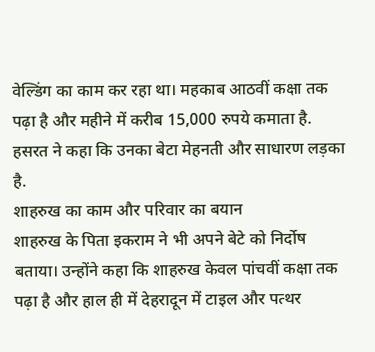वेल्डिंग का काम कर रहा था। महकाब आठवीं कक्षा तक पढ़ा है और महीने में करीब 15,000 रुपये कमाता है. हसरत ने कहा कि उनका बेटा मेहनती और साधारण लड़का है.
शाहरुख का काम और परिवार का बयान
शाहरुख के पिता इकराम ने भी अपने बेटे को निर्दोष बताया। उन्होंने कहा कि शाहरुख केवल पांचवीं कक्षा तक पढ़ा है और हाल ही में देहरादून में टाइल और पत्थर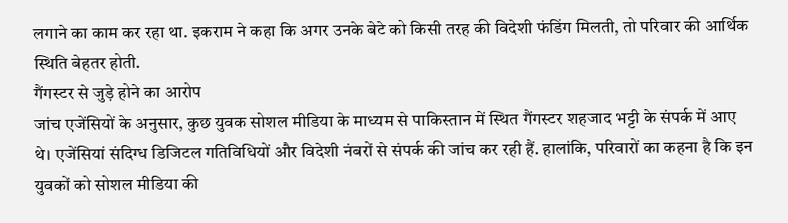लगाने का काम कर रहा था. इकराम ने कहा कि अगर उनके बेटे को किसी तरह की विदेशी फंडिंग मिलती, तो परिवार की आर्थिक स्थिति बेहतर होती.
गैंगस्टर से जुड़े होने का आरोप
जांच एजेंसियों के अनुसार, कुछ युवक सोशल मीडिया के माध्यम से पाकिस्तान में स्थित गैंगस्टर शहजाद भट्टी के संपर्क में आए थे। एजेंसियां संदिग्ध डिजिटल गतिविधियों और विदेशी नंबरों से संपर्क की जांच कर रही हैं. हालांकि, परिवारों का कहना है कि इन युवकों को सोशल मीडिया की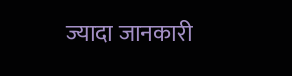ज्यादा जानकारी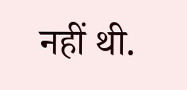नहीं थी.